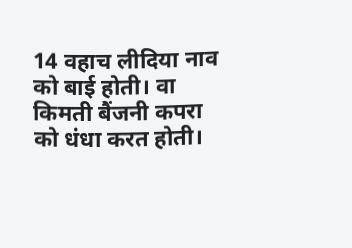14 वहाच लीदिया नाव को बाई होती। वा किमती बैंजनी कपरा को धंधा करत होती।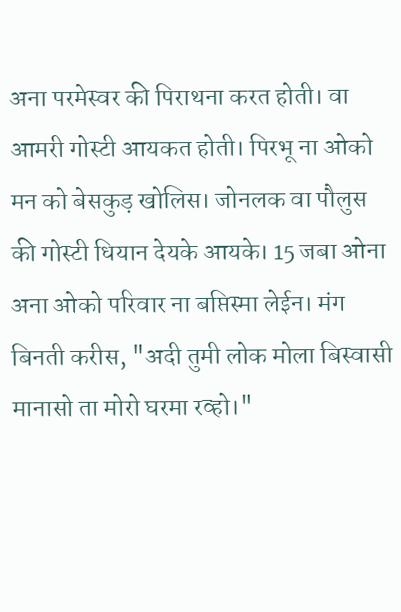अना परमेस्वर की पिराथना करत होती। वा आमरी गोस्टी आयकत होती। पिरभू ना ओको मन को बेसकुड़ खोलिस। जोनलक वा पौलुस की गोस्टी धियान देयके आयके। 15 जबा ओना अना ओको परिवार ना बप्तिस्मा लेईन। मंग बिनती करीस, "अदी तुमी लोक मोला बिस्वासी मानासो ता मोरो घरमा रव्हो।"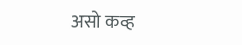असो कव्ह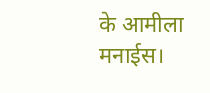के आमीला मनाईस।